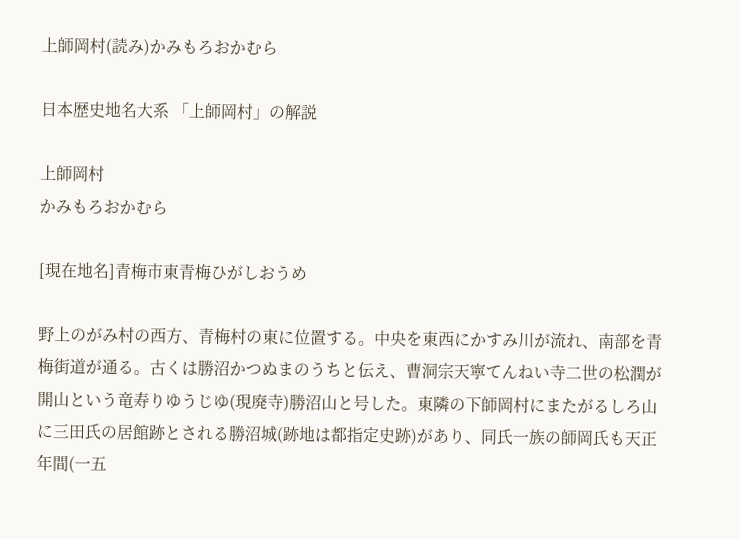上師岡村(読み)かみもろおかむら

日本歴史地名大系 「上師岡村」の解説

上師岡村
かみもろおかむら

[現在地名]青梅市東青梅ひがしおうめ

野上のがみ村の西方、青梅村の東に位置する。中央を東西にかすみ川が流れ、南部を青梅街道が通る。古くは勝沼かつぬまのうちと伝え、曹洞宗天寧てんねい寺二世の松潤が開山という竜寿りゆうじゆ(現廃寺)勝沼山と号した。東隣の下師岡村にまたがるしろ山に三田氏の居館跡とされる勝沼城(跡地は都指定史跡)があり、同氏一族の師岡氏も天正年間(一五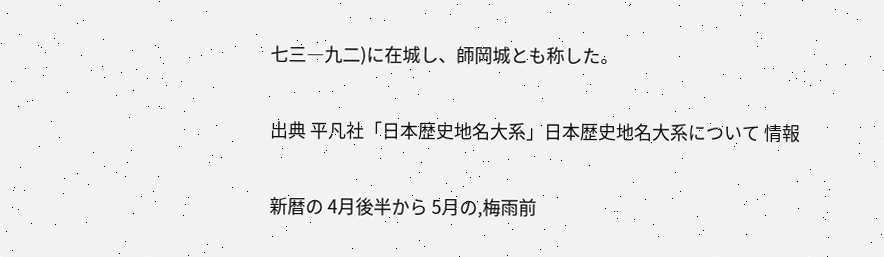七三―九二)に在城し、師岡城とも称した。

出典 平凡社「日本歴史地名大系」日本歴史地名大系について 情報

新暦の 4月後半から 5月の,梅雨前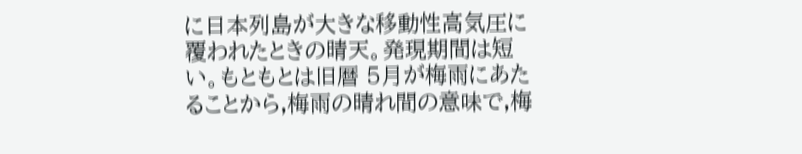に日本列島が大きな移動性高気圧に覆われたときの晴天。発現期間は短い。もともとは旧暦 5月が梅雨にあたることから,梅雨の晴れ間の意味で,梅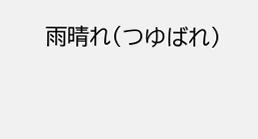雨晴れ(つゆばれ)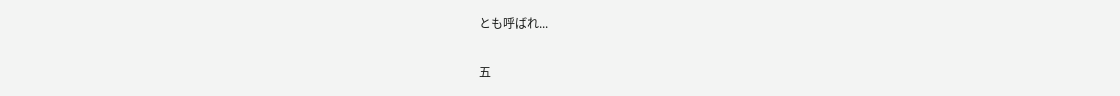とも呼ばれ...

五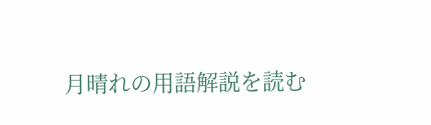月晴れの用語解説を読む